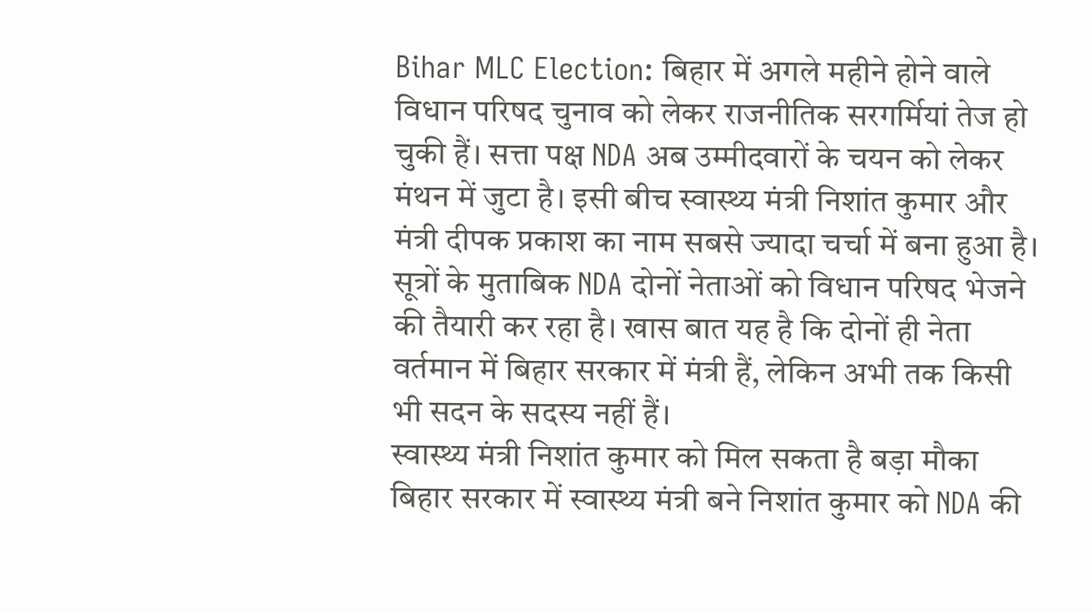Bihar MLC Election: बिहार में अगले महीने होने वाले विधान परिषद चुनाव को लेकर राजनीतिक सरगर्मियां तेज हो चुकी हैं। सत्ता पक्ष NDA अब उम्मीदवारों के चयन को लेकर मंथन में जुटा है। इसी बीच स्वास्थ्य मंत्री निशांत कुमार और मंत्री दीपक प्रकाश का नाम सबसे ज्यादा चर्चा में बना हुआ है। सूत्रों के मुताबिक NDA दोनों नेताओं को विधान परिषद भेजने की तैयारी कर रहा है। खास बात यह है कि दोनों ही नेता वर्तमान में बिहार सरकार में मंत्री हैं, लेकिन अभी तक किसी भी सदन के सदस्य नहीं हैं।
स्वास्थ्य मंत्री निशांत कुमार को मिल सकता है बड़ा मौका
बिहार सरकार में स्वास्थ्य मंत्री बने निशांत कुमार को NDA की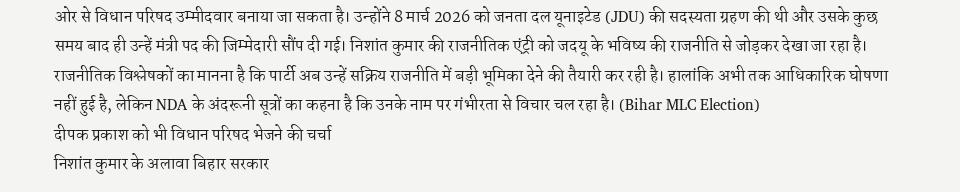ओर से विधान परिषद उम्मीदवार बनाया जा सकता है। उन्होंने 8 मार्च 2026 को जनता दल यूनाइटेड (JDU) की सदस्यता ग्रहण की थी और उसके कुछ समय बाद ही उन्हें मंत्री पद की जिम्मेदारी सौंप दी गई। निशांत कुमार की राजनीतिक एंट्री को जदयू के भविष्य की राजनीति से जोड़कर देखा जा रहा है। राजनीतिक विश्लेषकों का मानना है कि पार्टी अब उन्हें सक्रिय राजनीति में बड़ी भूमिका देने की तैयारी कर रही है। हालांकि अभी तक आधिकारिक घोषणा नहीं हुई है, लेकिन NDA के अंदरूनी सूत्रों का कहना है कि उनके नाम पर गंभीरता से विचार चल रहा है। (Bihar MLC Election)
दीपक प्रकाश को भी विधान परिषद भेजने की चर्चा
निशांत कुमार के अलावा बिहार सरकार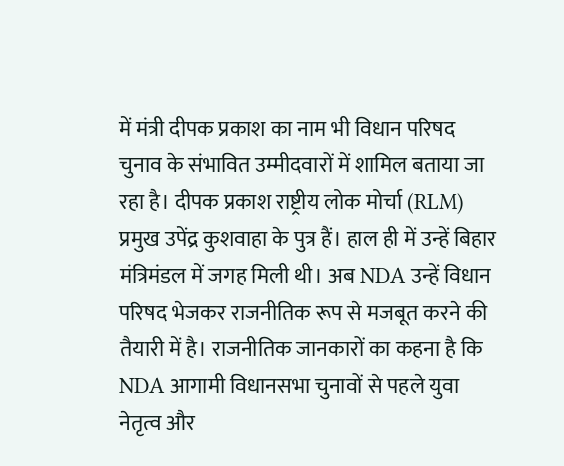में मंत्री दीपक प्रकाश का नाम भी विधान परिषद चुनाव के संभावित उम्मीदवारों में शामिल बताया जा रहा है। दीपक प्रकाश राष्ट्रीय लोक मोर्चा (RLM) प्रमुख उपेंद्र कुशवाहा के पुत्र हैं। हाल ही में उन्हें बिहार मंत्रिमंडल में जगह मिली थी। अब NDA उन्हें विधान परिषद भेजकर राजनीतिक रूप से मजबूत करने की तैयारी में है। राजनीतिक जानकारों का कहना है कि NDA आगामी विधानसभा चुनावों से पहले युवा नेतृत्व और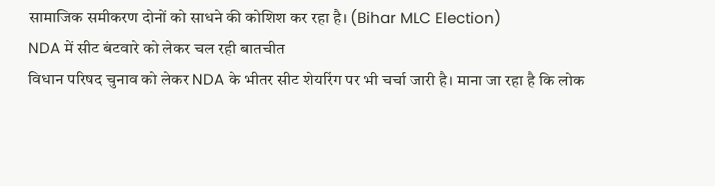सामाजिक समीकरण दोनों को साधने की कोशिश कर रहा है। (Bihar MLC Election)
NDA में सीट बंटवारे को लेकर चल रही बातचीत
विधान परिषद चुनाव को लेकर NDA के भीतर सीट शेयरिंग पर भी चर्चा जारी है। माना जा रहा है कि लोक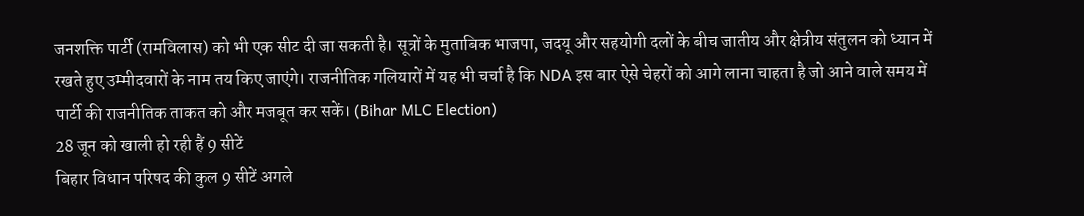जनशक्ति पार्टी (रामविलास) को भी एक सीट दी जा सकती है। सूत्रों के मुताबिक भाजपा, जदयू और सहयोगी दलों के बीच जातीय और क्षेत्रीय संतुलन को ध्यान में रखते हुए उम्मीदवारों के नाम तय किए जाएंगे। राजनीतिक गलियारों में यह भी चर्चा है कि NDA इस बार ऐसे चेहरों को आगे लाना चाहता है जो आने वाले समय में पार्टी की राजनीतिक ताकत को और मजबूत कर सकें। (Bihar MLC Election)
28 जून को खाली हो रही हैं 9 सीटें
बिहार विधान परिषद की कुल 9 सीटें अगले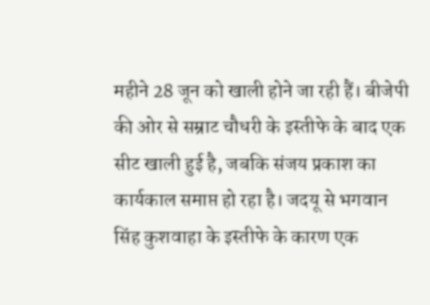महीने 28 जून को खाली होने जा रही हैं। बीजेपी की ओर से सम्राट चौधरी के इस्तीफे के बाद एक सीट खाली हुई है, जबकि संजय प्रकाश का कार्यकाल समाप्त हो रहा है। जदयू से भगवान सिंह कुशवाहा के इस्तीफे के कारण एक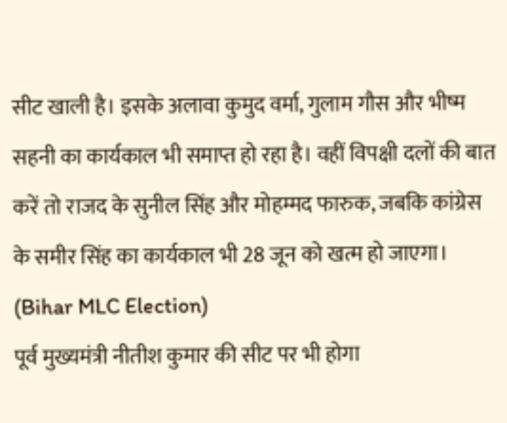सीट खाली है। इसके अलावा कुमुद वर्मा, गुलाम गौस और भीष्म सहनी का कार्यकाल भी समाप्त हो रहा है। वहीं विपक्षी दलों की बात करें तो राजद के सुनील सिंह और मोहम्मद फारुक, जबकि कांग्रेस के समीर सिंह का कार्यकाल भी 28 जून को खत्म हो जाएगा। (Bihar MLC Election)
पूर्व मुख्यमंत्री नीतीश कुमार की सीट पर भी होगा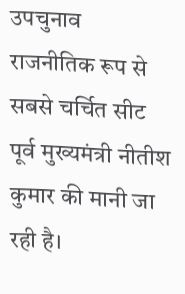उपचुनाव
राजनीतिक रूप से सबसे चर्चित सीट पूर्व मुख्यमंत्री नीतीश कुमार की मानी जा रही है।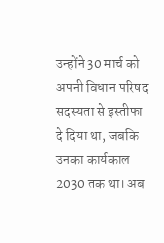उन्होंने 30 मार्च को अपनी विधान परिषद सदस्यता से इस्तीफा दे दिया था, जबकि उनका कार्यकाल 2030 तक था। अब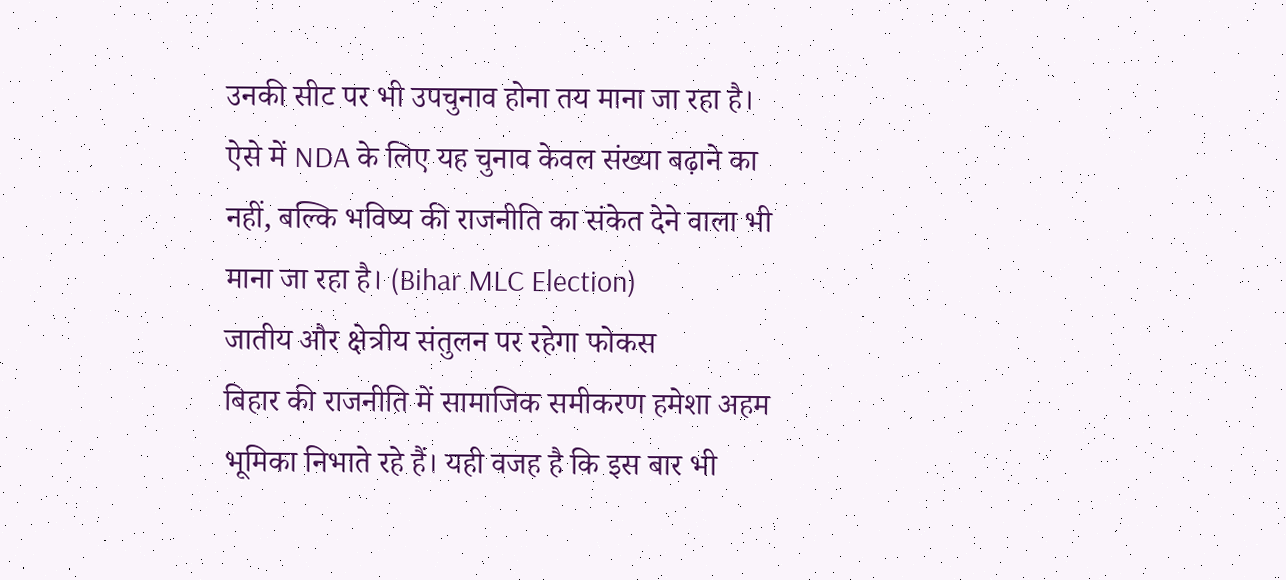उनकी सीट पर भी उपचुनाव होना तय माना जा रहा है। ऐसे में NDA के लिए यह चुनाव केवल संख्या बढ़ाने का नहीं, बल्कि भविष्य की राजनीति का संकेत देने वाला भी माना जा रहा है। (Bihar MLC Election)
जातीय और क्षेत्रीय संतुलन पर रहेगा फोकस
बिहार की राजनीति में सामाजिक समीकरण हमेशा अहम भूमिका निभाते रहे हैं। यही वजह है कि इस बार भी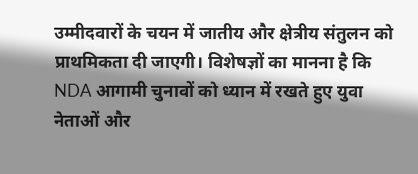उम्मीदवारों के चयन में जातीय और क्षेत्रीय संतुलन को प्राथमिकता दी जाएगी। विशेषज्ञों का मानना है कि NDA आगामी चुनावों को ध्यान में रखते हुए युवा नेताओं और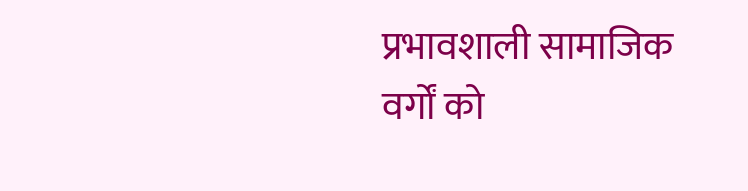प्रभावशाली सामाजिक वर्गों को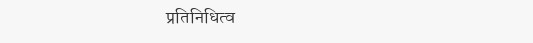प्रतिनिधित्व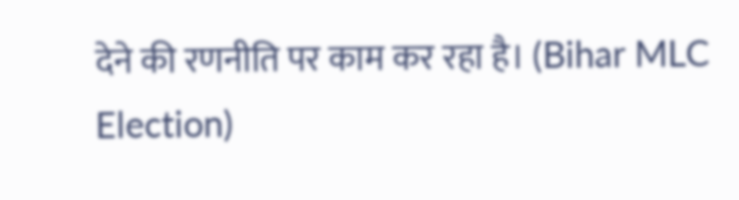देने की रणनीति पर काम कर रहा है। (Bihar MLC Election)